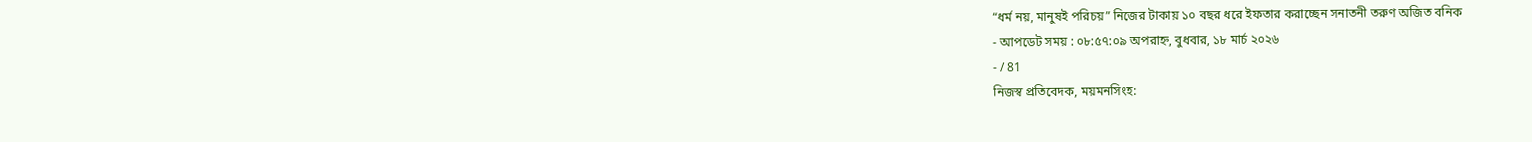“ধর্ম নয়, মানুষই পরিচয়” নিজের টাকায় ১০ বছর ধরে ইফতার করাচ্ছেন সনাতনী তরুণ অজিত বনিক
- আপডেট সময় : ০৮:৫৭:০৯ অপরাহ্ন, বুধবার, ১৮ মার্চ ২০২৬
- / 81
নিজস্ব প্রতিবেদক, ময়মনসিংহ: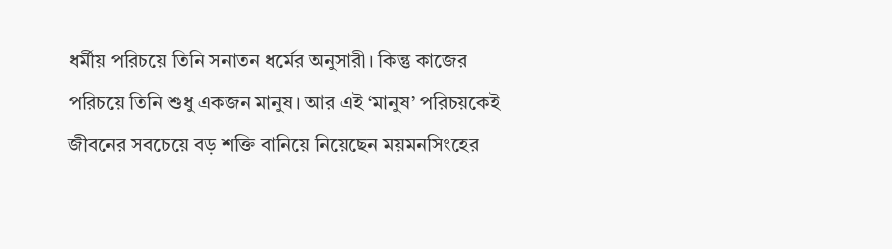ধর্মীয় পরিচয়ে তিনি সনাতন ধর্মের অনুসারী। কিন্তু কাজের পরিচয়ে তিনি শুধু একজন মানুষ। আর এই ‘মানুষ’ পরিচয়কেই জীবনের সবচেয়ে বড় শক্তি বানিয়ে নিয়েছেন ময়মনসিংহের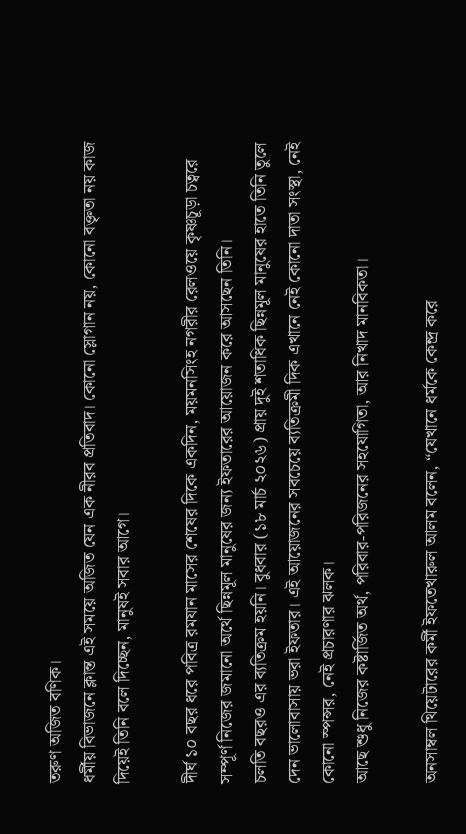তরুণ অজিত বণিক।
ধর্মীয় বিভাজনে ক্লান্ত এই সময়ে অজিত যেন এক নীরব প্রতিবাদ। কোনো স্লোগান নয়, কোনো বক্তৃতা নয় কাজ দিয়েই তিনি বলে দিচ্ছেন, মানুষই সবার আগে।

দীর্ঘ ১০ বছর ধরে পবিত্র রমযান মাসের শেষের দিকে একদিন, ময়মনসিংহ নগরীর রেলওয়ে কৃষ্ণচূড়া চত্বরে সম্পূর্ণ নিজের জমানো অর্থে ছিন্নমূল মানুষের জন্য ইফতারের আয়োজন করে আসছেন তিনি।
চলতি বছরও এর ব্যতিক্রম হয়নি। বুধবার (১৮ মার্চ ২০২৬) প্রায় দুই শতাধিক ছিন্নমূল মানুষের হাতে তিনি তুলে দেন ভালোবাসায় ভরা ইফতার। এই আয়োজনের সবচেয়ে ব্যতিক্রমী দিক এখানে নেই কোনো দাতা সংস্থা, নেই কোনো স্পন্সর, নেই প্রচারণার ঝলক।
আছে শুধু নিজের কষ্টার্জিত অর্থ, পরিবার-পরিজনের সহযোগিতা, আর নিখাদ মানবিকতা।

অনসাম্বল থিয়েটারের কর্মী ইফতেখারুল আলম বলেন, “যেখানে ধর্মকে কেন্দ্র করে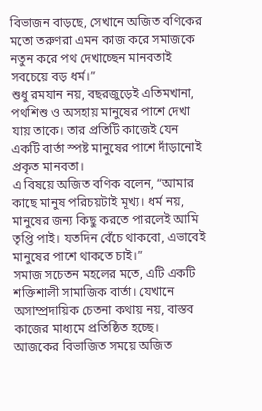বিভাজন বাড়ছে, সেখানে অজিত বণিকের মতো তরুণরা এমন কাজ করে সমাজকে নতুন করে পথ দেখাচ্ছেন মানবতাই সবচেয়ে বড় ধর্ম।”
শুধু রমযান নয়, বছরজুড়েই এতিমখানা, পথশিশু ও অসহায় মানুষের পাশে দেখা যায় তাকে। তার প্রতিটি কাজেই যেন একটি বার্তা স্পষ্ট মানুষের পাশে দাঁড়ানোই প্রকৃত মানবতা।
এ বিষয়ে অজিত বণিক বলেন, “আমার কাছে মানুষ পরিচয়টাই মূখ্য। ধর্ম নয়, মানুষের জন্য কিছু করতে পারলেই আমি তৃপ্তি পাই। যতদিন বেঁচে থাকবো, এভাবেই মানুষের পাশে থাকতে চাই।”
সমাজ সচেতন মহলের মতে, এটি একটি শক্তিশালী সামাজিক বার্তা। যেখানে অসাম্প্রদায়িক চেতনা কথায় নয়, বাস্তব কাজের মাধ্যমে প্রতিষ্ঠিত হচ্ছে। আজকের বিভাজিত সময়ে অজিত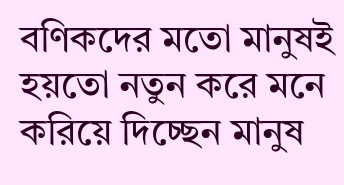বণিকদের মতো মানুষই হয়তো নতুন করে মনে করিয়ে দিচ্ছেন মানুষ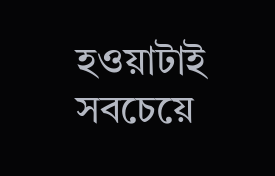হওয়াটাই সবচেয়ে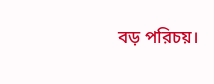বড় পরিচয়।